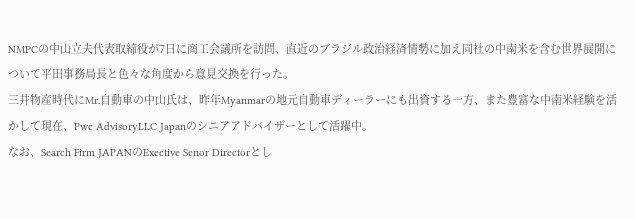NMPCの中山立夫代表取締役が7日に商工会議所を訪問、直近のブラジル政治経済情勢に加え同社の中南米を含む世界展開について平田事務局長と色々な角度から意見交換を行った。
三井物産時代にMr.自動車の中山氏は、昨年Myanmarの地元自動車ディーラーにも出資する一方、また豊富な中南米経験を活かして現在、Pwc AdvisoryLLC Japanのシニアアドバイザーとして活躍中。
なお、Search Firm JAPANのExective Senor Directorとし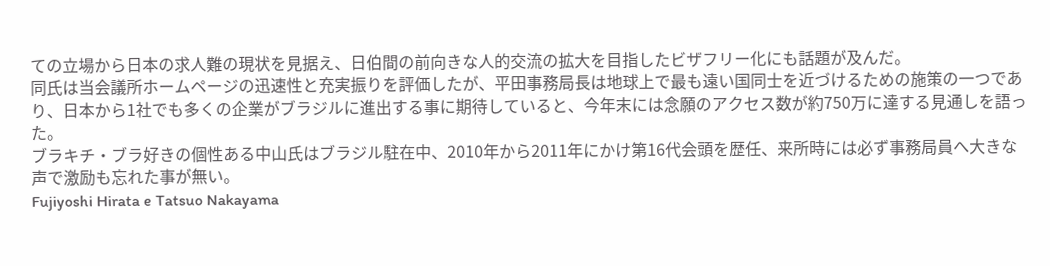ての立場から日本の求人難の現状を見据え、日伯間の前向きな人的交流の拡大を目指したビザフリー化にも話題が及んだ。
同氏は当会議所ホームページの迅速性と充実振りを評価したが、平田事務局長は地球上で最も遠い国同士を近づけるための施策の一つであり、日本から1社でも多くの企業がブラジルに進出する事に期待していると、今年末には念願のアクセス数が約750万に達する見通しを語った。
ブラキチ・ブラ好きの個性ある中山氏はブラジル駐在中、2010年から2011年にかけ第16代会頭を歴任、来所時には必ず事務局員へ大きな声で激励も忘れた事が無い。
Fujiyoshi Hirata e Tatsuo Nakayama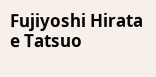Fujiyoshi Hirata e Tatsuo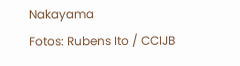Nakayama
Fotos: Rubens Ito / CCIJB